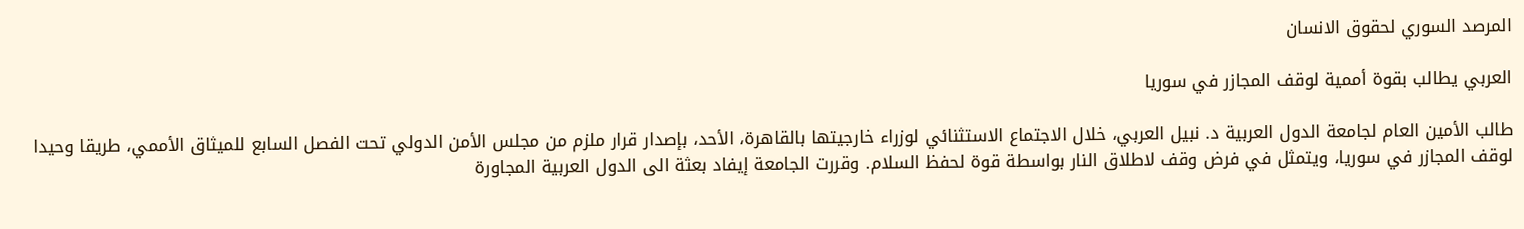المرصد السوري لحقوق الانسان

العربي يطالب بقوة أممية لوقف المجازر في سوريا

طالب الأمين العام لجامعة الدول العربية د. نبيل العربي، خلال الاجتماع الاستثنائي لوزراء خارجيتها بالقاهرة، الأحد، بإصدار قرار ملزم من مجلس الأمن الدولي تحت الفصل السابع للميثاق الأممي، طريقا وحيدا لوقف المجازر في سوريا، ويتمثل في فرض وقف لاطلاق النار بواسطة قوة لحفظ السلام. وقررت الجامعة إيفاد بعثة الى الدول العربية المجاورة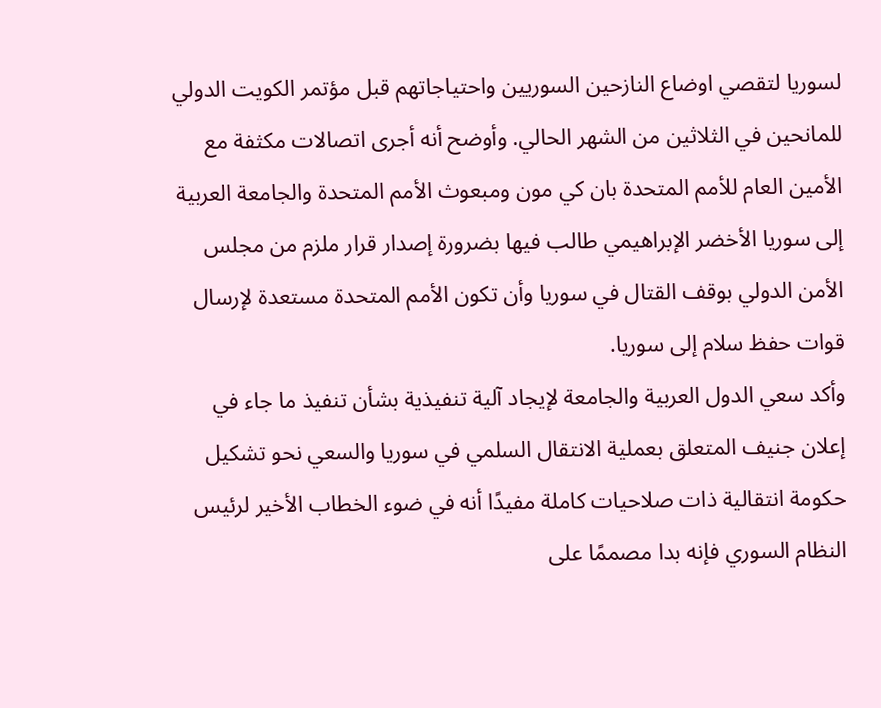لسوريا لتقصي اوضاع النازحين السوريين واحتياجاتهم قبل مؤتمر الكويت الدولي للمانحين في الثلاثين من الشهر الحالي. وأوضح أنه أجرى اتصالات مكثفة مع الأمين العام للأمم المتحدة بان كي مون ومبعوث الأمم المتحدة والجامعة العربية إلى سوريا الأخضر الإبراهيمي طالب فيها بضرورة إصدار قرار ملزم من مجلس الأمن الدولي بوقف القتال في سوريا وأن تكون الأمم المتحدة مستعدة لإرسال قوات حفظ سلام إلى سوريا.
وأكد سعي الدول العربية والجامعة لإيجاد آلية تنفيذية بشأن تنفيذ ما جاء في إعلان جنيف المتعلق بعملية الانتقال السلمي في سوريا والسعي نحو تشكيل حكومة انتقالية ذات صلاحيات كاملة مفيدًا أنه في ضوء الخطاب الأخير لرئيس النظام السوري فإنه بدا مصممًا على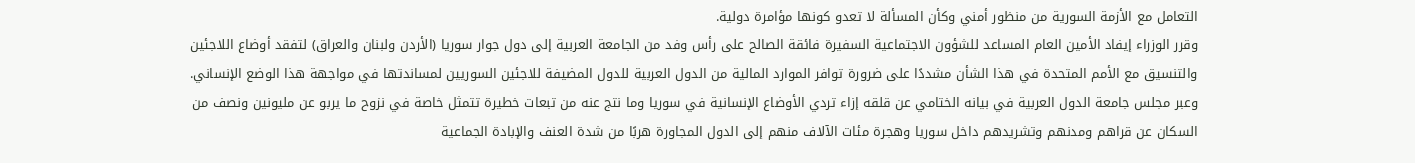التعامل مع الأزمة السورية من منظور أمني وكأن المسألة لا تعدو كونها مؤامرة دولية.
وقرر الوزراء إيفاد الأمين العام المساعد للشؤون الاجتماعية السفيرة فائقة الصالح على رأس وفد من الجامعة العربية إلى دول جوار سوريا (الأردن ولبنان والعراق) لتفقد أوضاع اللاجئين والتنسيق مع الأمم المتحدة في هذا الشأن مشددًا على ضرورة توافر الموارد المالية من الدول العربية للدول المضيفة للاجئين السوريين لمساندتها في مواجهة هذا الوضع الإنساني.
وعبر مجلس جامعة الدول العربية في بيانه الختامي عن قلقه إزاء تردي الأوضاع الإنسانية في سوريا وما نتج عنه من تبعات خطيرة تتمثل خاصة في نزوح ما يربو عن مليونين ونصف من السكان عن قراهم ومدنهم وتشريدهم داخل سوريا وهجرة مئات الآلاف منهم إلى الدول المجاورة هربًا من شدة العنف والإبادة الجماعية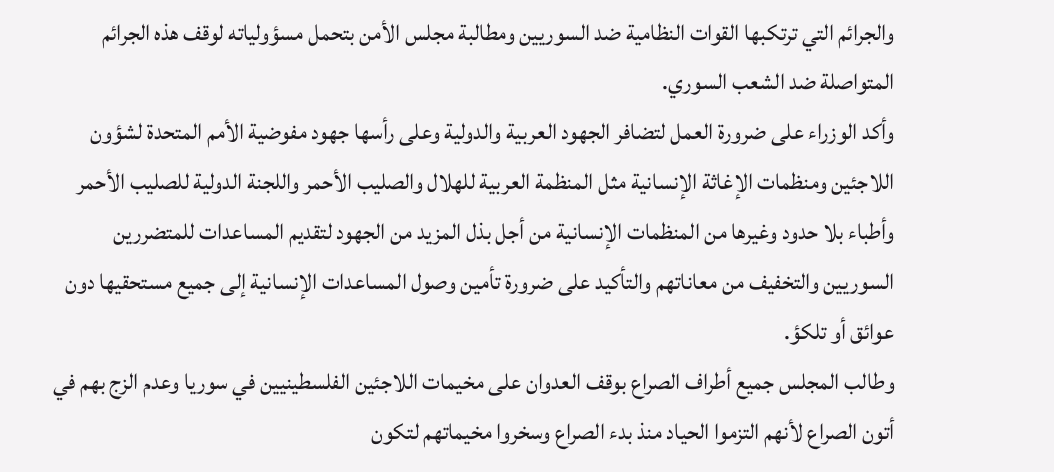والجرائم التي ترتكبها القوات النظامية ضد السوريين ومطالبة مجلس الأمن بتحمل مسؤولياته لوقف هذه الجرائم المتواصلة ضد الشعب السوري.
وأكد الوزراء على ضرورة العمل لتضافر الجهود العربية والدولية وعلى رأسها جهود مفوضية الأمم المتحدة لشؤون اللاجئين ومنظمات الإغاثة الإنسانية مثل المنظمة العربية للهلال والصليب الأحمر واللجنة الدولية للصليب الأحمر وأطباء بلا حدود وغيرها من المنظمات الإنسانية من أجل بذل المزيد من الجهود لتقديم المساعدات للمتضررين السوريين والتخفيف من معاناتهم والتأكيد على ضرورة تأمين وصول المساعدات الإنسانية إلى جميع مستحقيها دون عوائق أو تلكؤ.
وطالب المجلس جميع أطراف الصراع بوقف العدوان على مخيمات اللاجئين الفلسطينيين في سوريا وعدم الزج بهم في أتون الصراع لأنهم التزموا الحياد منذ بدء الصراع وسخروا مخيماتهم لتكون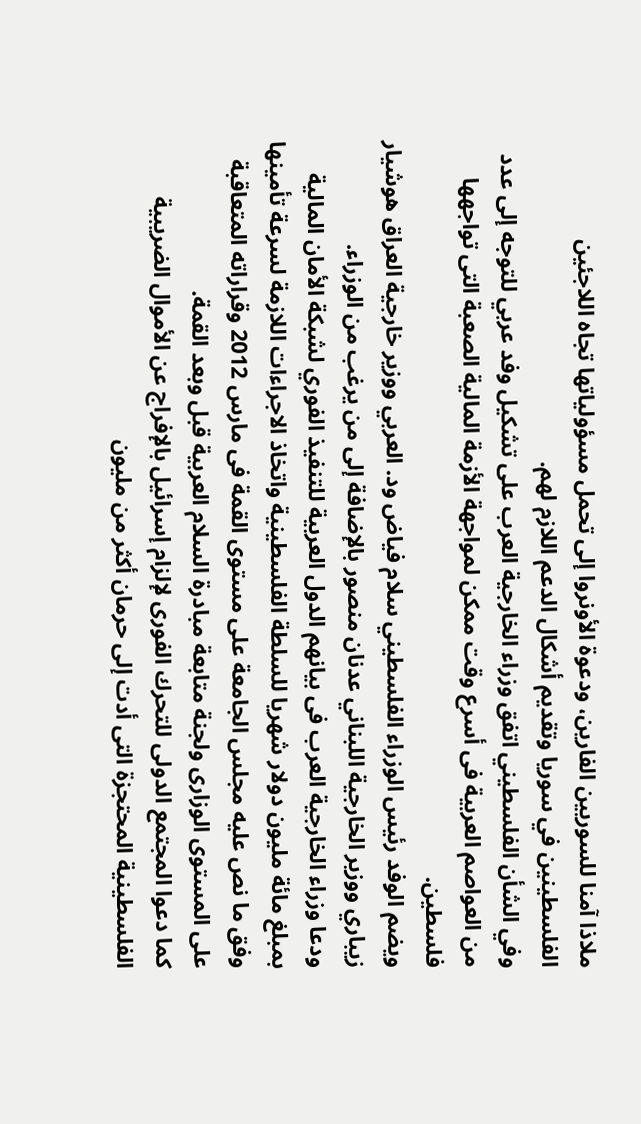ملاذا آمنا للسوريين الفارين، ودعوة الأونروا إلى تحمل مسؤولياتها تجاه اللاجئين الفلسطينين في سوريا وتقديم أشكال الدعم اللازم لهم.
وفي الشأن الفلسطيني اتفق وزراء الخارجية العرب على تشكيل وفد عربي للتوجه إلى عدد من العواصم العربية فى أسرع وقت ممكن لمواجهة الأزمة المالية الصعبة التى تواجهها فلسطين.
ويضم الوفد رئيس الوزراء الفلسطيني سلام فياض ود. العربي ووزير خارجية العراق هوشيار زيباري ووزير الخارجية اللبناني عدنان منصور بالإضافة إلى من يرغب من الوزراء.
ودعا وزراء الخارجية العرب فى بيانهم الدول العربية للتنفيذ الفوري لشبكة الأمان المالية بمبلغ مائة مليون دولار شهريا للسلطة الفلسطينية واتخاذ الاجراءات اللازمة لسرعة تأمينها وفق ما نص عليه مجلس الجامعة على مستوى القمة فى مارس 2012 وقراراته المتعاقبة على المستوى الوزارى ولجنة متابعة مبادرة السلام العربية قبل وبعد القمة.
كما دعوا المجتمع الدولى للتحرك الفورى لإلزام إسرائيل بالإفراج عن الأموال الضريبية الفلسطينية المحتجزة التى أدت إلى حرمان أكثر من مليون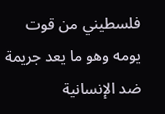فلسطيني من قوت يومه وهو ما يعد جريمة ضد الإنسانية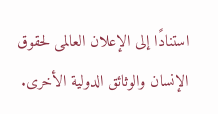استنادًا إلى الإعلان العالمى لحقوق الإنسان والوثائق الدولية الأخرى.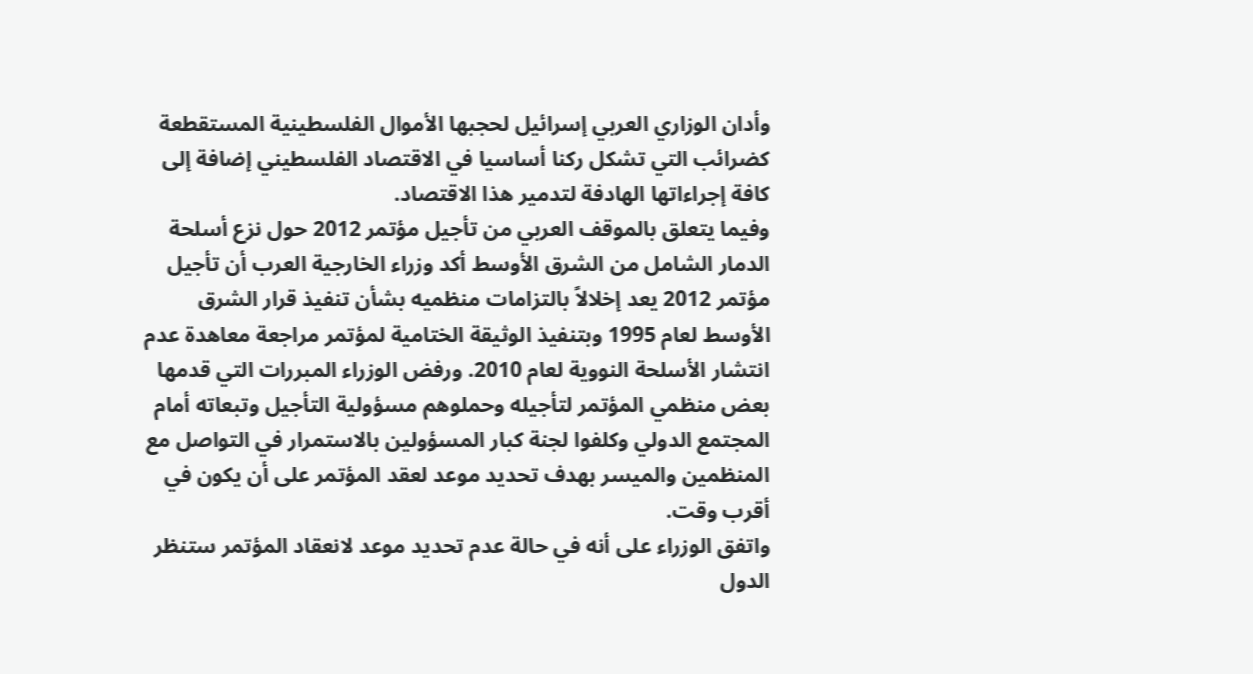وأدان الوزاري العربي إسرائيل لحجبها الأموال الفلسطينية المستقطعة كضرائب التي تشكل ركنا أساسيا في الاقتصاد الفلسطيني إضافة إلى كافة إجراءاتها الهادفة لتدمير هذا الاقتصاد.
وفيما يتعلق بالموقف العربي من تأجيل مؤتمر 2012 حول نزع أسلحة الدمار الشامل من الشرق الأوسط أكد وزراء الخارجية العرب أن تأجيل مؤتمر 2012 يعد إخلالاً بالتزامات منظميه بشأن تنفيذ قرار الشرق الأوسط لعام 1995 وبتنفيذ الوثيقة الختامية لمؤتمر مراجعة معاهدة عدم انتشار الأسلحة النووية لعام 2010. ورفض الوزراء المبررات التي قدمها بعض منظمي المؤتمر لتأجيله وحملوهم مسؤولية التأجيل وتبعاته أمام المجتمع الدولي وكلفوا لجنة كبار المسؤولين بالاستمرار في التواصل مع المنظمين والميسر بهدف تحديد موعد لعقد المؤتمر على أن يكون في أقرب وقت.
واتفق الوزراء على أنه في حالة عدم تحديد موعد لانعقاد المؤتمر ستنظر الدول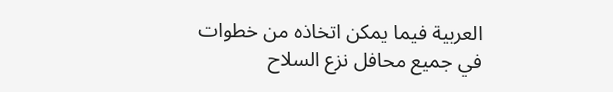العربية فيما يمكن اتخاذه من خطوات في جميع محافل نزع السلاح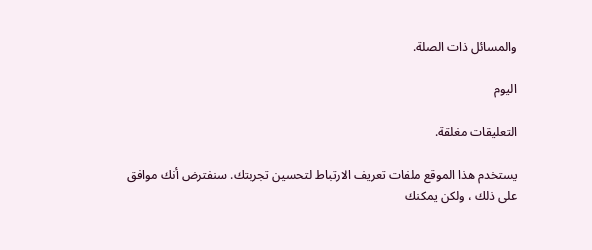والمسائل ذات الصلة.

اليوم

التعليقات مغلقة.

يستخدم هذا الموقع ملفات تعريف الارتباط لتحسين تجربتك. سنفترض أنك موافق على ذلك ، ولكن يمكنك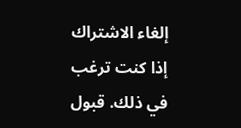إلغاء الاشتراك إذا كنت ترغب في ذلك. قبول